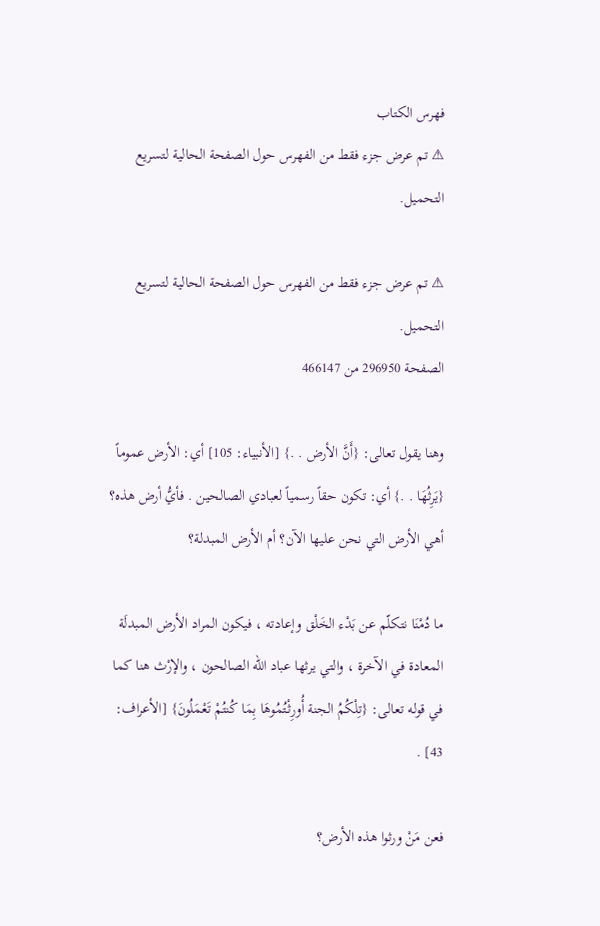فهرس الكتاب
⚠ تم عرض جزء فقط من الفهرس حول الصفحة الحالية لتسريع التحميل.

⚠ تم عرض جزء فقط من الفهرس حول الصفحة الحالية لتسريع التحميل.
الصفحة 296950 من 466147

وهنا يقول تعالى: {أَنَّ الأرض . .} [الأنبياء: 105] أي: الأرض عموماً {يَرِثُهَا . .} أي: تكون حقاً رسمياً لعبادي الصالحين . فأيُّ أرض هذه؟ أهي الأرض التي نحن عليها الآن؟ أم الأرض المبدلة؟

ما دُمْنَا نتكلّم عن بَدْء الخَلْق وإعادته ، فيكون المراد الأرض المبدلَة المعادة في الآخرة ، والتي يرثها عباد الله الصالحون ، والإرْث هنا كما في قوله تعالى: {تِلْكُمُ الجنة أُورِثْتُمُوهَا بِمَا كُنتُمْ تَعْمَلُونَ} [الأعراف: 43] .

فعن مَنْ ورثوا هذه الأرض؟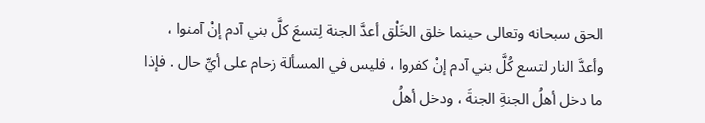الحق سبحانه وتعالى حينما خلق الخَلْق أعدَّ الجنة لِتسعَ كلَّ بني آدم إنْ آمنوا ، وأعدَّ النار لتسع كُلَّ بني آدم إنْ كفروا ، فليس في المسألة زحام على أيِّ حال . فإذا ما دخل أهلُ الجنةِ الجنةَ ، ودخل أهلُ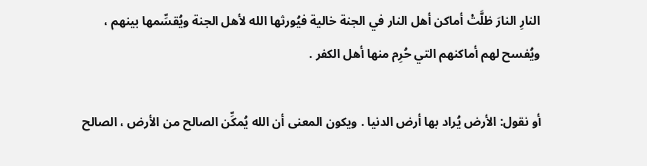النارِ النارَ ظلَّتْ أماكن أهل النار في الجنة خالية فيُورثها الله لأهل الجنة ويُقسِّمها بينهم ، ويُفسح لهم أماكنهم التي حُرِم منها أهل الكفر .

أو نقول: الأرض يُراد بها أرض الدنيا . ويكون المعنى أن الله يُمكِّن الصالح من الأرض ، الصالح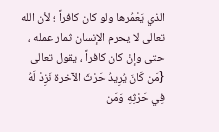الذي يَعْمُرها ولو كان كافراً ؛ لأن الله تعالى لا يحرم الإنسان ثمار عمله ، حتى وإنْ كان كافراً ، يقول تعالى {مَن كَانَ يُرِيدُ حَرْثَ الآخرة نَزِدْ لَهُ فِي حَرْثِهِ وَمَن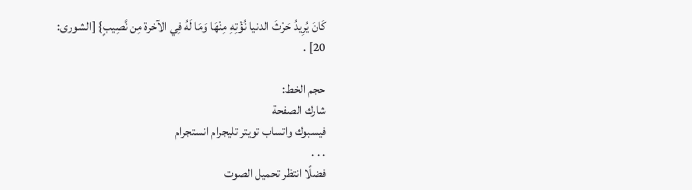كَانَ يُرِيدُ حَرْثَ الدنيا نُؤْتِهِ مِنْهَا وَمَا لَهُ فِي الآخرة مِن نَّصِيبٍ} [الشورى: 20] .

حجم الخط:
شارك الصفحة
فيسبوك واتساب تويتر تليجرام انستجرام
. . .
فضلًا انتظر تحميل الصوت